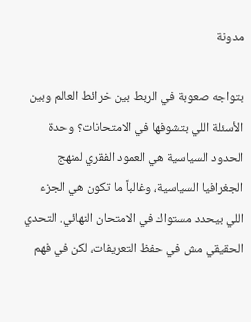مدونة

بتواجه صعوبة في الربط بين خرائط العالم وبين الأسئلة اللي بتشوفها في الامتحانات؟ وحدة الحدود السياسية هي العمود الفقري لمنهج الجغرافيا السياسية، وغالباً ما تكون هي الجزء اللي بيحدد مستواك في الامتحان النهائي. التحدي الحقيقي مش في حفظ التعريفات، لكن في فهم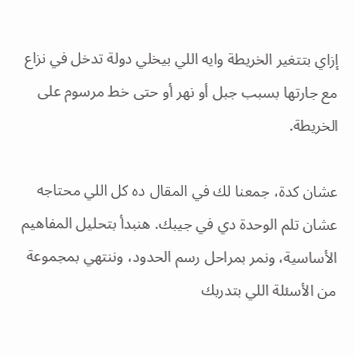إزاي بتتغير الخريطة وايه اللي بيخلي دولة تدخل في نزاع مع جارتها بسبب جبل أو نهر أو حتى خط مرسوم على الخريطة.

عشان كدة، جمعنا لك في المقال ده كل اللي محتاجه عشان تلم الوحدة دي في جيبك. هنبدأ بتحليل المفاهيم الأساسية، ونمر بمراحل رسم الحدود، وننتهي بمجموعة من الأسئلة اللي بتدربك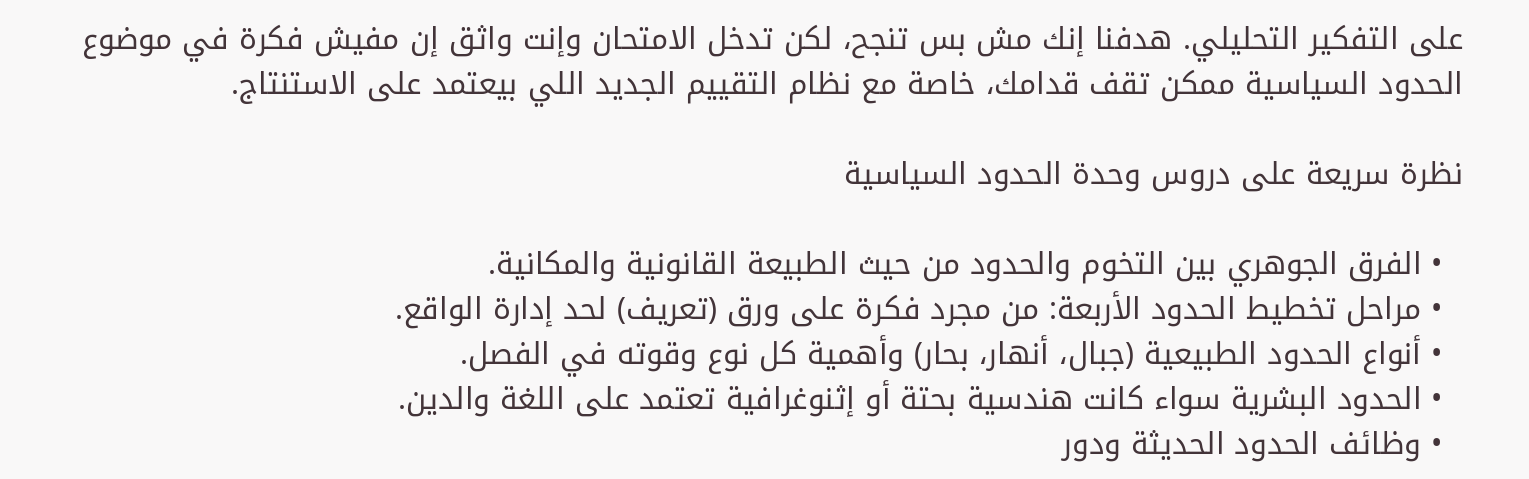على التفكير التحليلي. هدفنا إنك مش بس تنجح، لكن تدخل الامتحان وإنت واثق إن مفيش فكرة في موضوع الحدود السياسية ممكن تقف قدامك، خاصة مع نظام التقييم الجديد اللي بيعتمد على الاستنتاج.

نظرة سريعة على دروس وحدة الحدود السياسية

  • الفرق الجوهري بين التخوم والحدود من حيث الطبيعة القانونية والمكانية.
  • مراحل تخطيط الحدود الأربعة: من مجرد فكرة على ورق (تعريف) لحد إدارة الواقع.
  • أنواع الحدود الطبيعية (جبال، أنهار، بحار) وأهمية كل نوع وقوته في الفصل.
  • الحدود البشرية سواء كانت هندسية بحتة أو إثنوغرافية تعتمد على اللغة والدين.
  • وظائف الحدود الحديثة ودور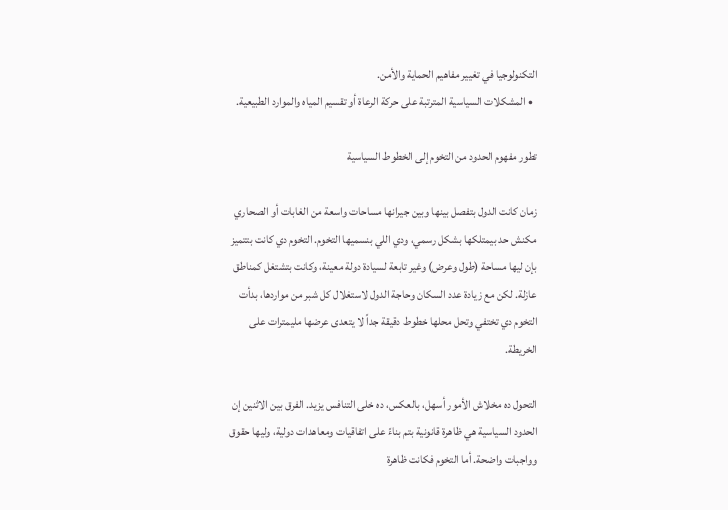التكنولوجيا في تغيير مفاهيم الحماية والأمن.
  • المشكلات السياسية المترتبة على حركة الرعاة أو تقسيم المياه والموارد الطبيعية.

تطور مفهوم الحدود من التخوم إلى الخطوط السياسية

زمان كانت الدول بتفصل بينها وبين جيرانها مساحات واسعة من الغابات أو الصحاري مكنش حد بيمتلكها بشكل رسمي، ودي اللي بنسميها التخوم. التخوم دي كانت بتتميز بإن ليها مساحة (طول وعرض) وغير تابعة لسيادة دولة معينة، وكانت بتشتغل كمناطق عازلة. لكن مع زيادة عدد السكان وحاجة الدول لاستغلال كل شبر من مواردها، بدأت التخوم دي تختفي وتحل محلها خطوط دقيقة جداً لا يتعدى عرضها مليمترات على الخريطة.

التحول ده مخلاش الأمور أسهل، بالعكس، ده خلى التنافس يزيد. الفرق بين الاثنين إن الحدود السياسية هي ظاهرة قانونية بتم بناءً على اتفاقيات ومعاهدات دولية، وليها حقوق وواجبات واضحة. أما التخوم فكانت ظاهرة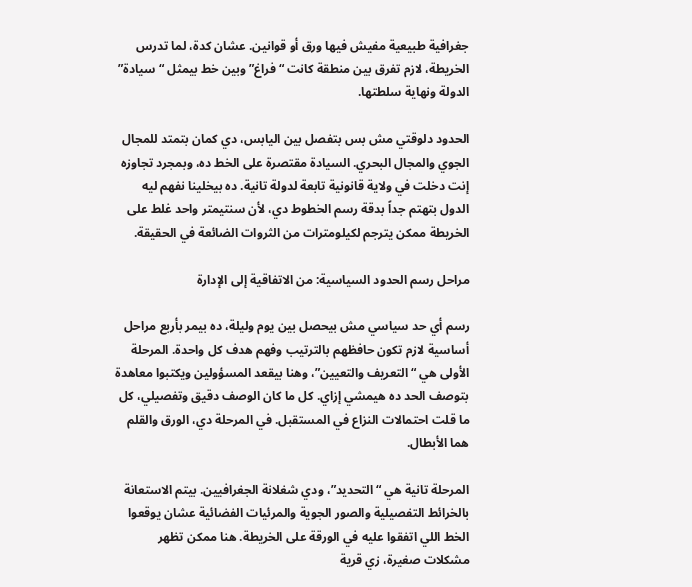جغرافية طبيعية مفيش فيها ورق أو قوانين. عشان كدة، لما تدرس الخريطة، لازم تفرق بين منطقة كانت “فراغ” وبين خط بيمثل “سيادة” الدولة ونهاية سلطتها.

الحدود دلوقتي مش بس بتفصل بين اليابس، دي كمان بتمتد للمجال الجوي والمجال البحري. السيادة مقتصرة على الخط ده، وبمجرد تجاوزه إنت دخلت في ولاية قانونية تابعة لدولة تانية. ده بيخلينا نفهم ليه الدول بتهتم جداً بدقة رسم الخطوط دي، لأن سنتيمتر واحد غلط على الخريطة ممكن يترجم لكيلومترات من الثروات الضائعة في الحقيقة.

مراحل رسم الحدود السياسية: من الاتفاقية إلى الإدارة

رسم أي حد سياسي مش بيحصل بين يوم وليلة، ده بيمر بأربع مراحل أساسية لازم تكون حافظهم بالترتيب وفهم هدف كل واحدة. المرحلة الأولى هي “التعريف والتعيين”، وهنا بيقعد المسؤولين ويكتبوا معاهدة بتوصف الحد ده هيمشي إزاي. كل ما كان الوصف دقيق وتفصيلي، كل ما قلت احتمالات النزاع في المستقبل. في المرحلة دي، الورق والقلم هما الأبطال.

المرحلة تانية هي “التحديد”، ودي شغلانة الجغرافيين. بيتم الاستعانة بالخرائط التفصيلية والصور الجوية والمرئيات الفضائية عشان يوقعوا الخط اللي اتفقوا عليه في الورقة على الخريطة. هنا ممكن تظهر مشكلات صغيرة، زي قرية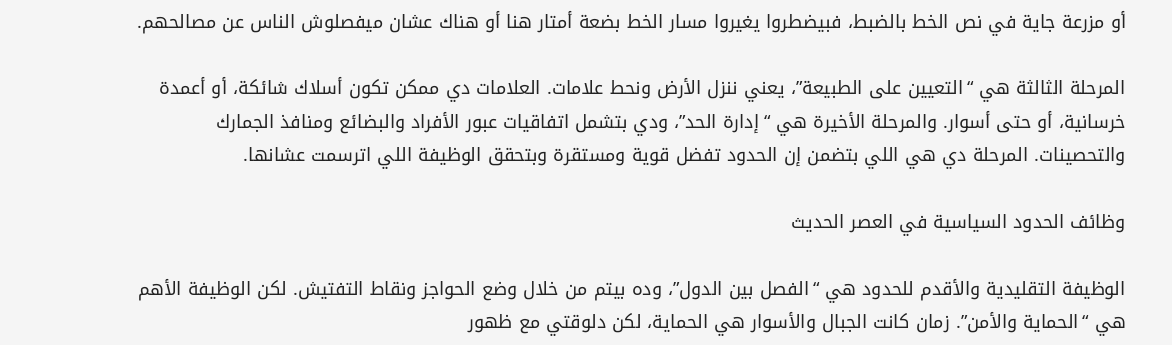أو مزرعة جاية في نص الخط بالضبط، فبيضطروا يغيروا مسار الخط بضعة أمتار هنا أو هناك عشان ميفصلوش الناس عن مصالحهم.

المرحلة الثالثة هي “التعيين على الطبيعة”، يعني ننزل الأرض ونحط علامات. العلامات دي ممكن تكون أسلاك شائكة، أو أعمدة خرسانية، أو حتى أسوار. والمرحلة الأخيرة هي “إدارة الحد”، ودي بتشمل اتفاقيات عبور الأفراد والبضائع ومنافذ الجمارك والتحصينات. المرحلة دي هي اللي بتضمن إن الحدود تفضل قوية ومستقرة وبتحقق الوظيفة اللي اترسمت عشانها.

وظائف الحدود السياسية في العصر الحديث

الوظيفة التقليدية والأقدم للحدود هي “الفصل بين الدول”، وده بيتم من خلال وضع الحواجز ونقاط التفتيش. لكن الوظيفة الأهم هي “الحماية والأمن”. زمان كانت الجبال والأسوار هي الحماية، لكن دلوقتي مع ظهور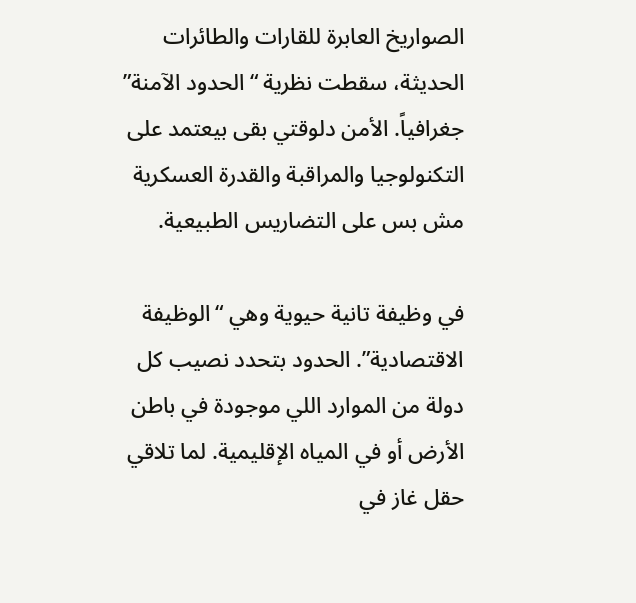الصواريخ العابرة للقارات والطائرات الحديثة، سقطت نظرية “الحدود الآمنة” جغرافياً. الأمن دلوقتي بقى بيعتمد على التكنولوجيا والمراقبة والقدرة العسكرية مش بس على التضاريس الطبيعية.

في وظيفة تانية حيوية وهي “الوظيفة الاقتصادية”. الحدود بتحدد نصيب كل دولة من الموارد اللي موجودة في باطن الأرض أو في المياه الإقليمية. لما تلاقي حقل غاز في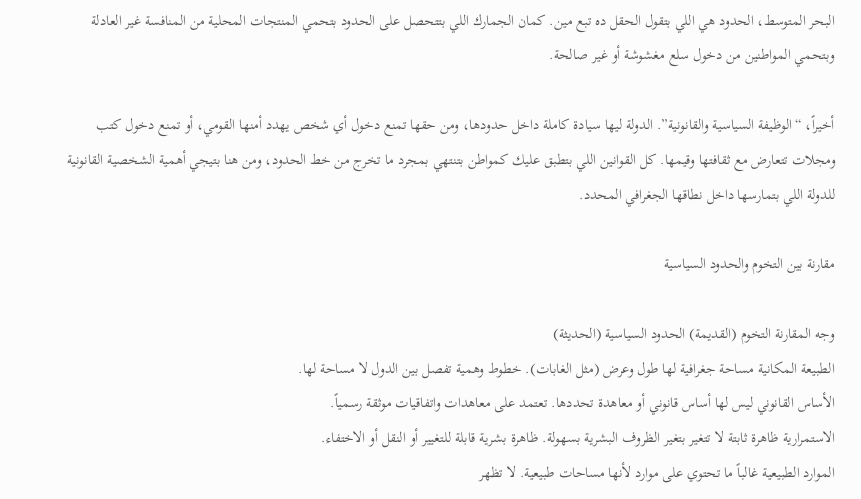البحر المتوسط، الحدود هي اللي بتقول الحقل ده تبع مين. كمان الجمارك اللي بتتحصل على الحدود بتحمي المنتجات المحلية من المنافسة غير العادلة وبتحمي المواطنين من دخول سلع مغشوشة أو غير صالحة.

أخيراً، “الوظيفة السياسية والقانونية”. الدولة ليها سيادة كاملة داخل حدودها، ومن حقها تمنع دخول أي شخص يهدد أمنها القومي، أو تمنع دخول كتب ومجلات تتعارض مع ثقافتها وقيمها. كل القوانين اللي بتطبق عليك كمواطن بتنتهي بمجرد ما تخرج من خط الحدود، ومن هنا بتيجي أهمية الشخصية القانونية للدولة اللي بتمارسها داخل نطاقها الجغرافي المحدد.

مقارنة بين التخوم والحدود السياسية

وجه المقارنة التخوم (القديمة) الحدود السياسية (الحديثة)
الطبيعة المكانية مساحة جغرافية لها طول وعرض (مثل الغابات). خطوط وهمية تفصل بين الدول لا مساحة لها.
الأساس القانوني ليس لها أساس قانوني أو معاهدة تحددها. تعتمد على معاهدات واتفاقيات موثقة رسمياً.
الاستمرارية ظاهرة ثابتة لا تتغير بتغير الظروف البشرية بسهولة. ظاهرة بشرية قابلة للتغيير أو النقل أو الاختفاء.
الموارد الطبيعية غالباً ما تحتوي على موارد لأنها مساحات طبيعية. لا تظهر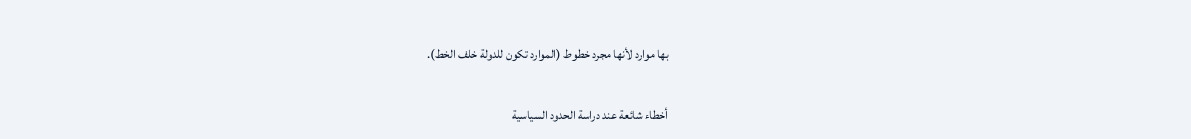بها موارد لأنها مجرد خطوط (الموارد تكون للدولة خلف الخط).

أخطاء شائعة عند دراسة الحدود السياسية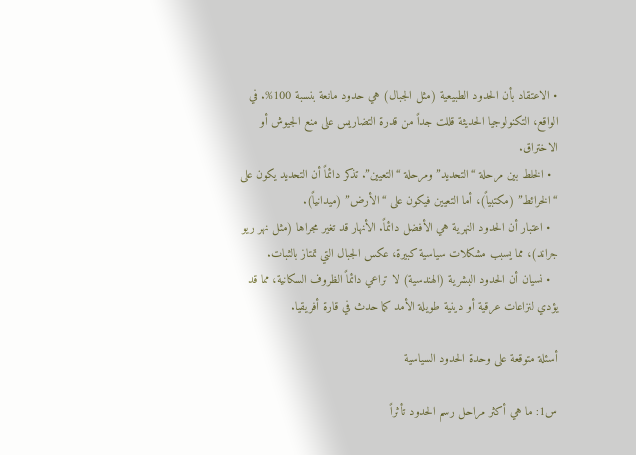• الاعتقاد بأن الحدود الطبيعية (مثل الجبال) هي حدود مانعة بنسبة 100%. في الواقع، التكنولوجيا الحديثة قللت جداً من قدرة التضاريس على منع الجيوش أو الاختراق.
  • الخلط بين مرحلة “التحديد” ومرحلة “التعيين”. تذكر دائماً أن التحديد يكون على “الخرائط” (مكتبياً)، أما التعيين فيكون على “الأرض” (ميدانياً).
  • اعتبار أن الحدود النهرية هي الأفضل دائماً. الأنهار قد تغير مجراها (مثل نهر ريو جراند)، مما يسبب مشكلات سياسية كبيرة، عكس الجبال التي تمتاز بالثبات.
  • نسيان أن الحدود البشرية (الهندسية) لا تراعي دائماً الظروف السكانية، مما قد يؤدي لنزاعات عرقية أو دينية طويلة الأمد كما حدث في قارة أفريقيا.

أسئلة متوقعة على وحدة الحدود السياسية

س1: ما هي أكثر مراحل رسم الحدود تأثراً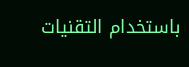باستخدام التقنيات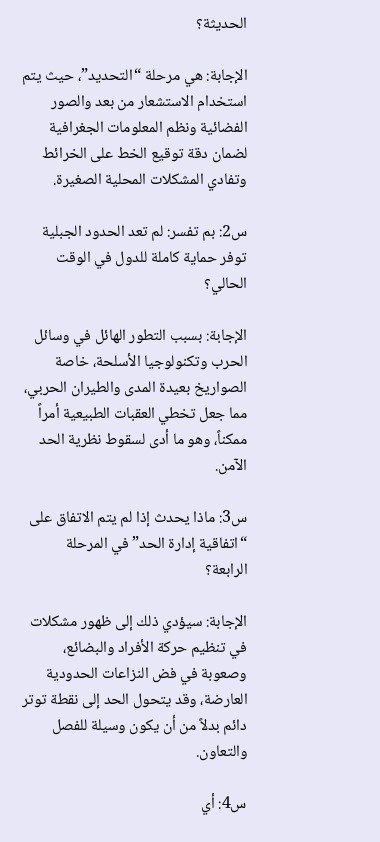الحديثة؟

الإجابة: هي مرحلة “التحديد”، حيث يتم استخدام الاستشعار من بعد والصور الفضائية ونظم المعلومات الجغرافية لضمان دقة توقيع الخط على الخرائط وتفادي المشكلات المحلية الصغيرة.

س2: بم تفسر: لم تعد الحدود الجبلية توفر حماية كاملة للدول في الوقت الحالي؟

الإجابة: بسبب التطور الهائل في وسائل الحرب وتكنولوجيا الأسلحة، خاصة الصواريخ بعيدة المدى والطيران الحربي، مما جعل تخطي العقبات الطبيعية أمراً ممكناً، وهو ما أدى لسقوط نظرية الحد الآمن.

س3: ماذا يحدث إذا لم يتم الاتفاق على “اتفاقية إدارة الحد” في المرحلة الرابعة؟

الإجابة: سيؤدي ذلك إلى ظهور مشكلات في تنظيم حركة الأفراد والبضائع، وصعوبة في فض النزاعات الحدودية العارضة، وقد يتحول الحد إلى نقطة توتر دائم بدلاً من أن يكون وسيلة للفصل والتعاون.

س4: أي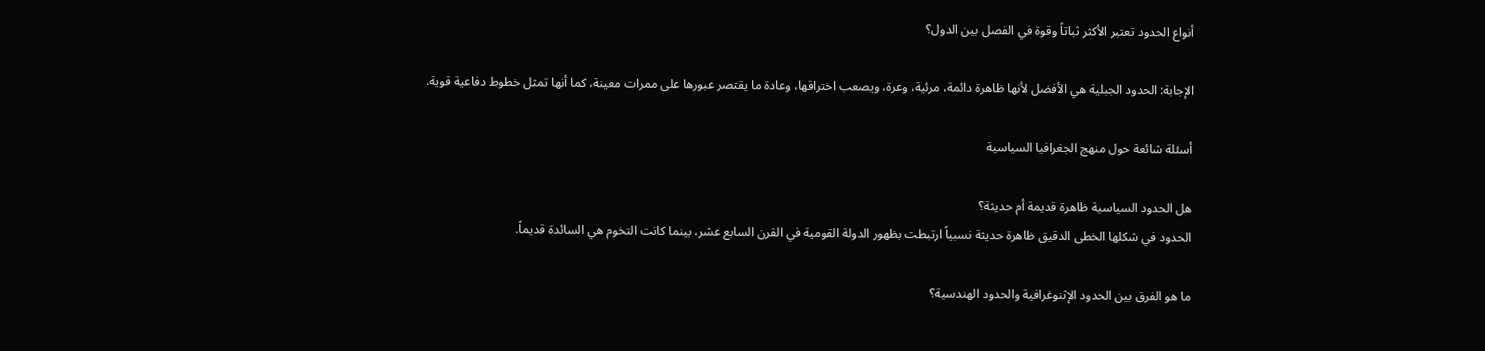أنواع الحدود تعتبر الأكثر ثباتاً وقوة في الفصل بين الدول؟

الإجابة: الحدود الجبلية هي الأفضل لأنها ظاهرة دائمة، مرئية، وعرة، ويصعب اختراقها، وعادة ما يقتصر عبورها على ممرات معينة، كما أنها تمثل خطوط دفاعية قوية.

أسئلة شائعة حول منهج الجغرافيا السياسية

هل الحدود السياسية ظاهرة قديمة أم حديثة؟
الحدود في شكلها الخطى الدقيق ظاهرة حديثة نسبياً ارتبطت بظهور الدولة القومية في القرن السابع عشر، بينما كانت التخوم هي السائدة قديماً.

ما هو الفرق بين الحدود الإثنوغرافية والحدود الهندسية؟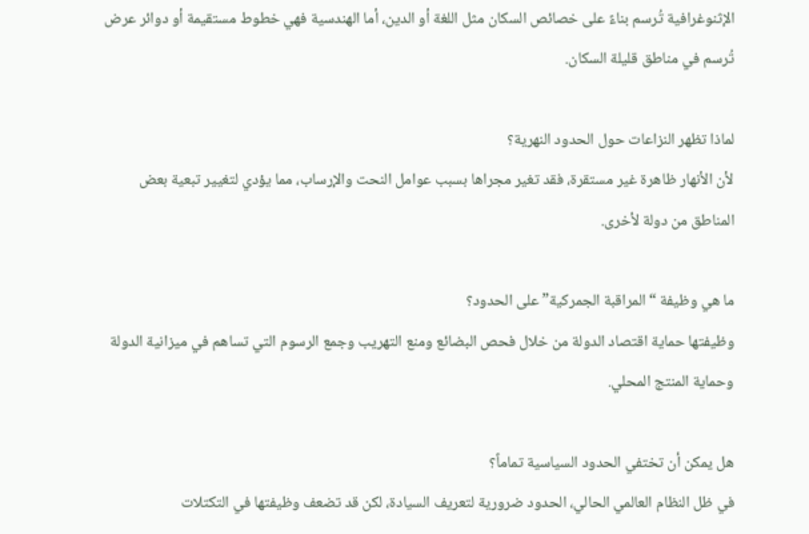الإثنوغرافية تُرسم بناءً على خصائص السكان مثل اللغة أو الدين، أما الهندسية فهي خطوط مستقيمة أو دوائر عرض تُرسم في مناطق قليلة السكان.

لماذا تظهر النزاعات حول الحدود النهرية؟
لأن الأنهار ظاهرة غير مستقرة، فقد تغير مجراها بسبب عوامل النحت والإرساب، مما يؤدي لتغيير تبعية بعض المناطق من دولة لأخرى.

ما هي وظيفة “المراقبة الجمركية” على الحدود؟
وظيفتها حماية اقتصاد الدولة من خلال فحص البضائع ومنع التهريب وجمع الرسوم التي تساهم في ميزانية الدولة وحماية المنتج المحلي.

هل يمكن أن تختفي الحدود السياسية تماماً؟
في ظل النظام العالمي الحالي، الحدود ضرورية لتعريف السيادة، لكن قد تضعف وظيفتها في التكتلات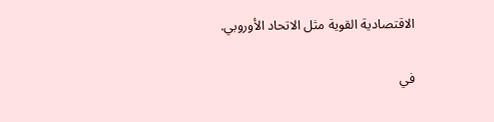الاقتصادية القوية مثل الاتحاد الأوروبي.

في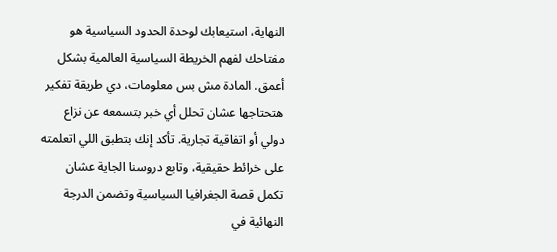النهاية، استيعابك لوحدة الحدود السياسية هو مفتاحك لفهم الخريطة السياسية العالمية بشكل أعمق. المادة مش بس معلومات، دي طريقة تفكير هتحتاجها عشان تحلل أي خبر بتسمعه عن نزاع دولي أو اتفاقية تجارية. تأكد إنك بتطبق اللي اتعلمته على خرائط حقيقية، وتابع دروسنا الجاية عشان تكمل قصة الجغرافيا السياسية وتضمن الدرجة النهائية في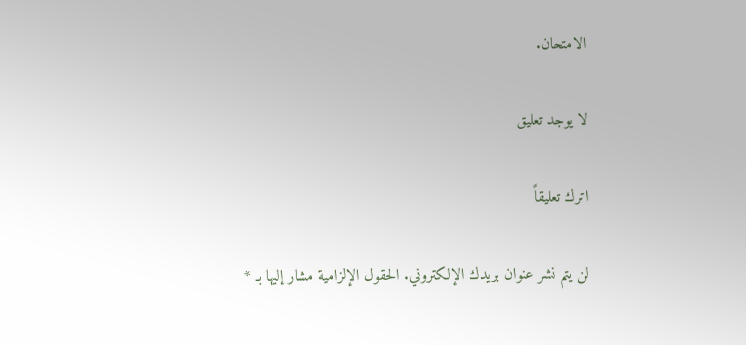الامتحان.

لا يوجد تعليق

اترك تعليقاً

لن يتم نشر عنوان بريدك الإلكتروني. الحقول الإلزامية مشار إليها بـ *